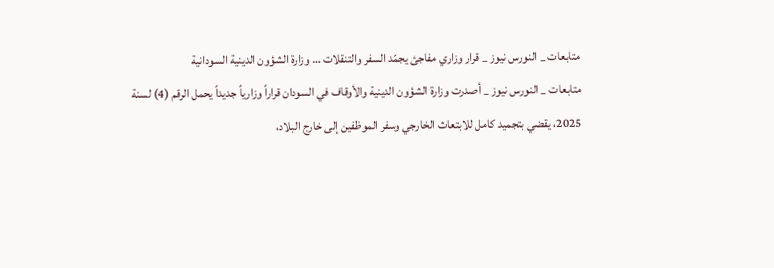متابعات _ النورس نيوز _ قرار وزاري مفاجئ يجمّد السفر والتنقلات … وزارة الشؤون الدينية السودانية
متابعات _ النورس نيوز _ أصدرت وزارة الشؤون الدينية والأوقاف في السودان قراراً وزارياً جديداً يحمل الرقم (4) لسنة 2025، يقضي بتجميد كامل للابتعاث الخارجي وسفر الموظفين إلى خارج البلاد،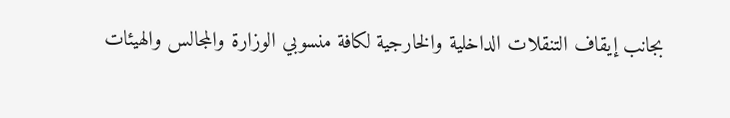بجانب إيقاف التنقلات الداخلية والخارجية لكافة منسوبي الوزارة والمجالس والهيئات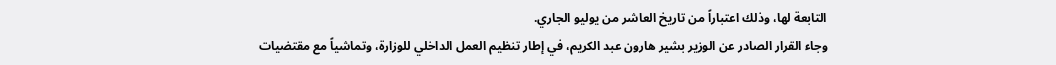التابعة لها، وذلك اعتباراً من تاريخ العاشر من يوليو الجاري.
وجاء القرار الصادر عن الوزير بشير هارون عبد الكريم، في إطار تنظيم العمل الداخلي للوزارة، وتماشياً مع مقتضيات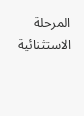المرحلة الاستثنائية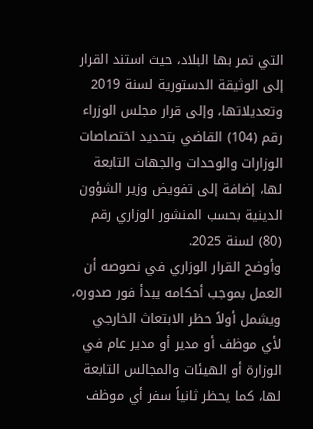التي تمر بها البلاد، حيث استند القرار إلى الوثيقة الدستورية لسنة 2019 وتعديلاتها، وإلى قرار مجلس الوزراء رقم (104) القاضي بتحديد اختصاصات الوزارات والوحدات والجهات التابعة لها، إضافة إلى تفويض وزير الشؤون الدينية بحسب المنشور الوزاري رقم (80) لسنة 2025.
وأوضح القرار الوزاري في نصوصه أن العمل بموجب أحكامه يبدأ فور صدوره، ويشمل أولاً حظر الابتعاث الخارجي لأي موظف أو مدير أو مدير عام في الوزارة أو الهيئات والمجالس التابعة لها، كما يحظر ثانياً سفر أي موظف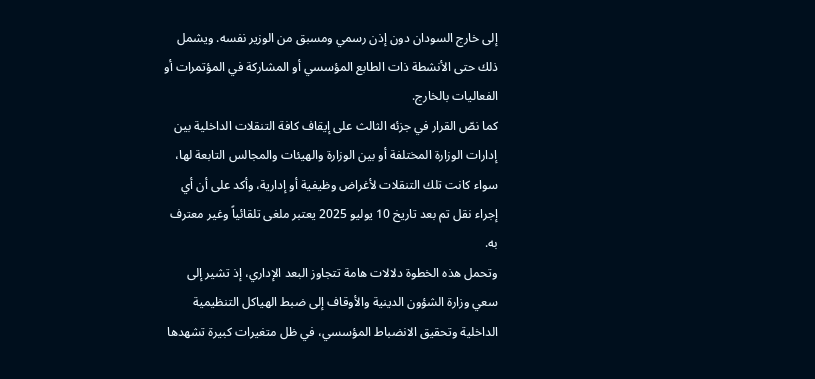إلى خارج السودان دون إذن رسمي ومسبق من الوزير نفسه. ويشمل ذلك حتى الأنشطة ذات الطابع المؤسسي أو المشاركة في المؤتمرات أو الفعاليات بالخارج.
كما نصّ القرار في جزئه الثالث على إيقاف كافة التنقلات الداخلية بين إدارات الوزارة المختلفة أو بين الوزارة والهيئات والمجالس التابعة لها، سواء كانت تلك التنقلات لأغراض وظيفية أو إدارية، وأكد على أن أي إجراء نقل تم بعد تاريخ 10 يوليو 2025 يعتبر ملغى تلقائياً وغير معترف به.
وتحمل هذه الخطوة دلالات هامة تتجاوز البعد الإداري، إذ تشير إلى سعي وزارة الشؤون الدينية والأوقاف إلى ضبط الهياكل التنظيمية الداخلية وتحقيق الانضباط المؤسسي، في ظل متغيرات كبيرة تشهدها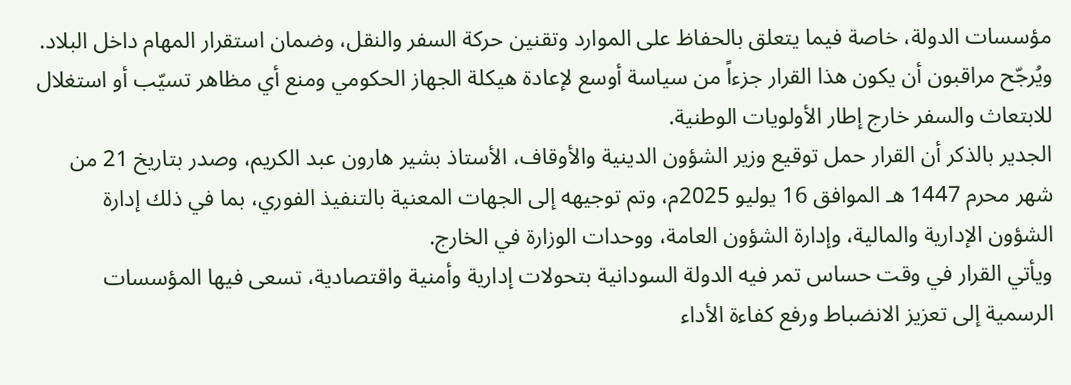مؤسسات الدولة، خاصة فيما يتعلق بالحفاظ على الموارد وتقنين حركة السفر والنقل، وضمان استقرار المهام داخل البلاد. ويُرجّح مراقبون أن يكون هذا القرار جزءاً من سياسة أوسع لإعادة هيكلة الجهاز الحكومي ومنع أي مظاهر تسيّب أو استغلال للابتعاث والسفر خارج إطار الأولويات الوطنية.
الجدير بالذكر أن القرار حمل توقيع وزير الشؤون الدينية والأوقاف، الأستاذ بشير هارون عبد الكريم، وصدر بتاريخ 21 من شهر محرم 1447 هـ الموافق 16 يوليو 2025م، وتم توجيهه إلى الجهات المعنية بالتنفيذ الفوري، بما في ذلك إدارة الشؤون الإدارية والمالية، وإدارة الشؤون العامة، ووحدات الوزارة في الخارج.
ويأتي القرار في وقت حساس تمر فيه الدولة السودانية بتحولات إدارية وأمنية واقتصادية، تسعى فيها المؤسسات الرسمية إلى تعزيز الانضباط ورفع كفاءة الأداء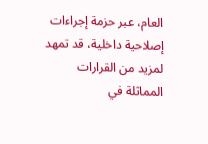العام، عبر حزمة إجراءات إصلاحية داخلية، قد تمهد لمزيد من القرارات المماثلة في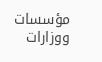مؤسسات ووزارات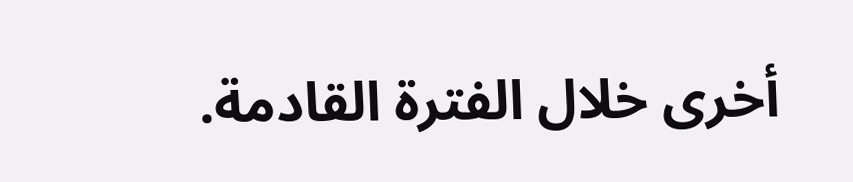أخرى خلال الفترة القادمة.